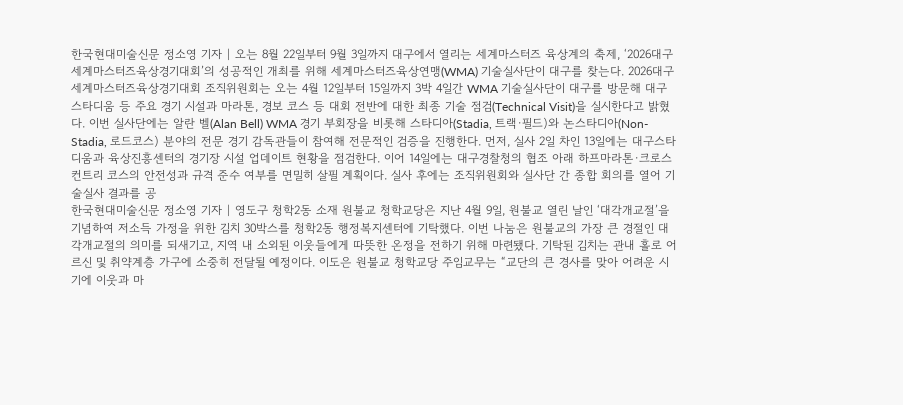한국현대미술신문 정소영 기자 | 오는 8월 22일부터 9월 3일까지 대구에서 열리는 세계마스터즈 육상계의 축제, ‘2026대구세계마스터즈육상경기대회’의 성공적인 개최를 위해 세계마스터즈육상연맹(WMA) 기술실사단이 대구를 찾는다. 2026대구세계마스터즈육상경기대회 조직위원회는 오는 4월 12일부터 15일까지 3박 4일간 WMA 기술실사단이 대구를 방문해 대구스타디움 등 주요 경기 시설과 마라톤, 경보 코스 등 대회 전반에 대한 최종 기술 점검(Technical Visit)을 실시한다고 밝혔다. 이번 실사단에는 알란 벨(Alan Bell) WMA 경기 부회장을 비롯해 스타디아(Stadia, 트랙·필드)와 논스타디아(Non-Stadia, 로드코스) 분야의 전문 경기 감독관들이 참여해 전문적인 검증을 진행한다. 먼저, 실사 2일 차인 13일에는 대구스타디움과 육상진흥센터의 경기장 시설 업데이트 현황을 점검한다. 이어 14일에는 대구경찰청의 협조 아래 하프마라톤·크로스컨트리 코스의 안전성과 규격 준수 여부를 면밀히 살필 계획이다. 실사 후에는 조직위원회와 실사단 간 종합 회의를 열어 기술실사 결과를 공
한국현대미술신문 정소영 기자 | 영도구 청학2동 소재 원불교 청학교당은 지난 4월 9일, 원불교 열린 날인 ‘대각개교절’을 기념하여 저소득 가정을 위한 김치 30박스를 청학2동 행정복지센터에 기탁했다. 이번 나눔은 원불교의 가장 큰 경절인 대각개교절의 의미를 되새기고, 지역 내 소외된 이웃들에게 따뜻한 온정을 전하기 위해 마련됐다. 기탁된 김치는 관내 홀로 어르신 및 취약계층 가구에 소중히 전달될 예정이다. 이도은 원불교 청학교당 주임교무는 “교단의 큰 경사를 맞아 어려운 시기에 이웃과 마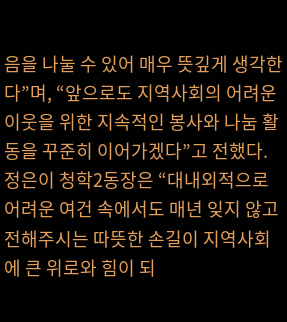음을 나눌 수 있어 매우 뜻깊게 생각한다”며, “앞으로도 지역사회의 어려운 이웃을 위한 지속적인 봉사와 나눔 활동을 꾸준히 이어가겠다”고 전했다. 정은이 청학2동장은 “대내외적으로 어려운 여건 속에서도 매년 잊지 않고 전해주시는 따뜻한 손길이 지역사회에 큰 위로와 힘이 되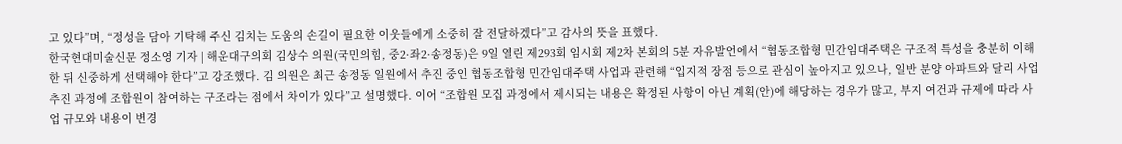고 있다”며, “정성을 담아 기탁해 주신 김치는 도움의 손길이 필요한 이웃들에게 소중히 잘 전달하겠다”고 감사의 뜻을 표했다.
한국현대미술신문 정소영 기자 | 해운대구의회 김상수 의원(국민의힘, 중2·좌2·송정동)은 9일 열린 제293회 임시회 제2차 본회의 5분 자유발언에서 “협동조합형 민간임대주택은 구조적 특성을 충분히 이해한 뒤 신중하게 선택해야 한다”고 강조했다. 김 의원은 최근 송정동 일원에서 추진 중인 협동조합형 민간임대주택 사업과 관련해 “입지적 장점 등으로 관심이 높아지고 있으나, 일반 분양 아파트와 달리 사업 추진 과정에 조합원이 참여하는 구조라는 점에서 차이가 있다”고 설명했다. 이어 “조합원 모집 과정에서 제시되는 내용은 확정된 사항이 아닌 계획(안)에 해당하는 경우가 많고, 부지 여건과 규제에 따라 사업 규모와 내용이 변경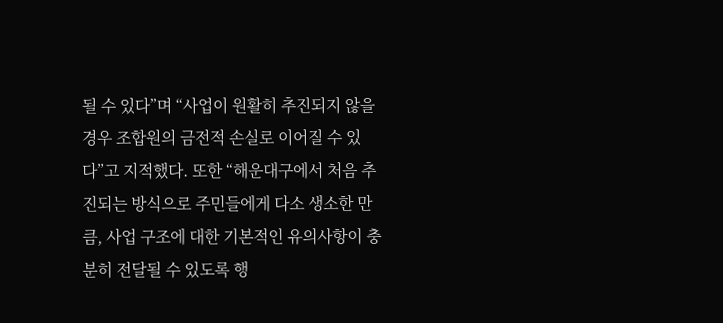될 수 있다”며 “사업이 원활히 추진되지 않을 경우 조합원의 금전적 손실로 이어질 수 있다”고 지적했다. 또한 “해운대구에서 처음 추진되는 방식으로 주민들에게 다소 생소한 만큼, 사업 구조에 대한 기본적인 유의사항이 충분히 전달될 수 있도록 행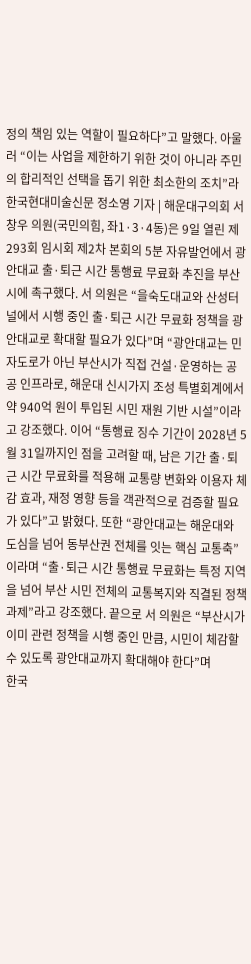정의 책임 있는 역할이 필요하다”고 말했다. 아울러 “이는 사업을 제한하기 위한 것이 아니라 주민의 합리적인 선택을 돕기 위한 최소한의 조치”라
한국현대미술신문 정소영 기자 | 해운대구의회 서창우 의원(국민의힘, 좌1·3·4동)은 9일 열린 제293회 임시회 제2차 본회의 5분 자유발언에서 광안대교 출·퇴근 시간 통행료 무료화 추진을 부산시에 촉구했다. 서 의원은 “을숙도대교와 산성터널에서 시행 중인 출·퇴근 시간 무료화 정책을 광안대교로 확대할 필요가 있다”며 “광안대교는 민자도로가 아닌 부산시가 직접 건설·운영하는 공공 인프라로, 해운대 신시가지 조성 특별회계에서 약 940억 원이 투입된 시민 재원 기반 시설”이라고 강조했다. 이어 “통행료 징수 기간이 2028년 5월 31일까지인 점을 고려할 때, 남은 기간 출·퇴근 시간 무료화를 적용해 교통량 변화와 이용자 체감 효과, 재정 영향 등을 객관적으로 검증할 필요가 있다”고 밝혔다. 또한 “광안대교는 해운대와 도심을 넘어 동부산권 전체를 잇는 핵심 교통축”이라며 “출·퇴근 시간 통행료 무료화는 특정 지역을 넘어 부산 시민 전체의 교통복지와 직결된 정책 과제”라고 강조했다. 끝으로 서 의원은 “부산시가 이미 관련 정책을 시행 중인 만큼, 시민이 체감할 수 있도록 광안대교까지 확대해야 한다”며
한국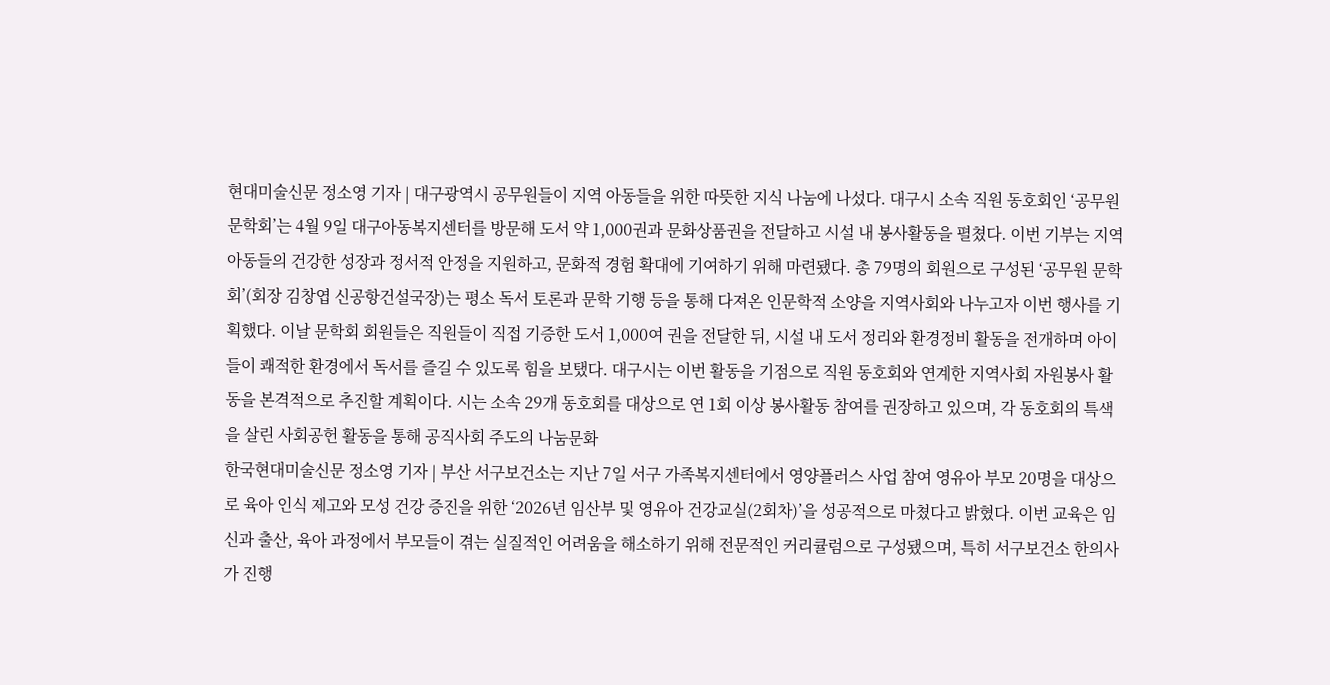현대미술신문 정소영 기자 | 대구광역시 공무원들이 지역 아동들을 위한 따뜻한 지식 나눔에 나섰다. 대구시 소속 직원 동호회인 ‘공무원 문학회’는 4월 9일 대구아동복지센터를 방문해 도서 약 1,000권과 문화상품권을 전달하고 시설 내 봉사활동을 펼쳤다. 이번 기부는 지역 아동들의 건강한 성장과 정서적 안정을 지원하고, 문화적 경험 확대에 기여하기 위해 마련됐다. 총 79명의 회원으로 구성된 ‘공무원 문학회’(회장 김창엽 신공항건설국장)는 평소 독서 토론과 문학 기행 등을 통해 다져온 인문학적 소양을 지역사회와 나누고자 이번 행사를 기획했다. 이날 문학회 회원들은 직원들이 직접 기증한 도서 1,000여 권을 전달한 뒤, 시설 내 도서 정리와 환경정비 활동을 전개하며 아이들이 쾌적한 환경에서 독서를 즐길 수 있도록 힘을 보탰다. 대구시는 이번 활동을 기점으로 직원 동호회와 연계한 지역사회 자원봉사 활동을 본격적으로 추진할 계획이다. 시는 소속 29개 동호회를 대상으로 연 1회 이상 봉사활동 참여를 권장하고 있으며, 각 동호회의 특색을 살린 사회공헌 활동을 통해 공직사회 주도의 나눔문화
한국현대미술신문 정소영 기자 | 부산 서구보건소는 지난 7일 서구 가족복지센터에서 영양플러스 사업 참여 영유아 부모 20명을 대상으로 육아 인식 제고와 모성 건강 증진을 위한 ‘2026년 임산부 및 영유아 건강교실(2회차)’을 성공적으로 마쳤다고 밝혔다. 이번 교육은 임신과 출산, 육아 과정에서 부모들이 겪는 실질적인 어려움을 해소하기 위해 전문적인 커리큘럼으로 구성됐으며, 특히 서구보건소 한의사가 진행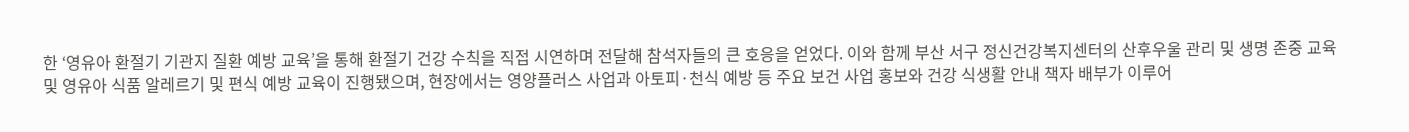한 ‘영유아 환절기 기관지 질환 예방 교육’을 통해 환절기 건강 수칙을 직접 시연하며 전달해 참석자들의 큰 호응을 얻었다. 이와 함께 부산 서구 정신건강복지센터의 산후우울 관리 및 생명 존중 교육 및 영유아 식품 알레르기 및 편식 예방 교육이 진행됐으며, 현장에서는 영양플러스 사업과 아토피·천식 예방 등 주요 보건 사업 홍보와 건강 식생활 안내 책자 배부가 이루어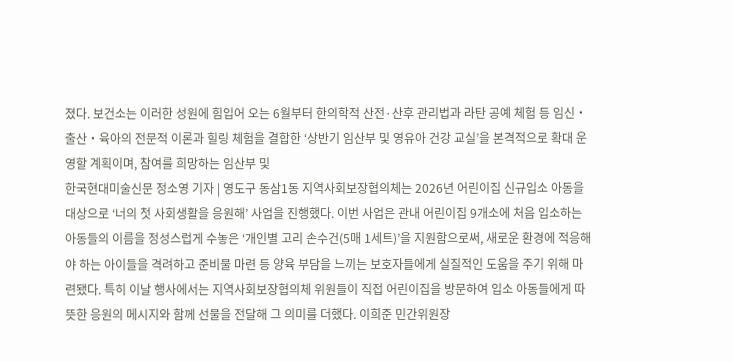졌다. 보건소는 이러한 성원에 힘입어 오는 6월부터 한의학적 산전·산후 관리법과 라탄 공예 체험 등 임신‧출산‧육아의 전문적 이론과 힐링 체험을 결합한 ‘상반기 임산부 및 영유아 건강 교실’을 본격적으로 확대 운영할 계획이며, 참여를 희망하는 임산부 및
한국현대미술신문 정소영 기자 | 영도구 동삼1동 지역사회보장협의체는 2026년 어린이집 신규입소 아동을 대상으로 ‘너의 첫 사회생활을 응원해’ 사업을 진행했다. 이번 사업은 관내 어린이집 9개소에 처음 입소하는 아동들의 이름을 정성스럽게 수놓은 ‘개인별 고리 손수건(5매 1세트)’을 지원함으로써, 새로운 환경에 적응해야 하는 아이들을 격려하고 준비물 마련 등 양육 부담을 느끼는 보호자들에게 실질적인 도움을 주기 위해 마련됐다. 특히 이날 행사에서는 지역사회보장협의체 위원들이 직접 어린이집을 방문하여 입소 아동들에게 따뜻한 응원의 메시지와 함께 선물을 전달해 그 의미를 더했다. 이희준 민간위원장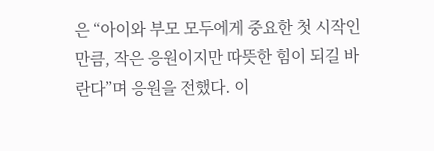은 “아이와 부모 모두에게 중요한 첫 시작인 만큼, 작은 응원이지만 따뜻한 힘이 되길 바란다”며 응원을 전했다. 이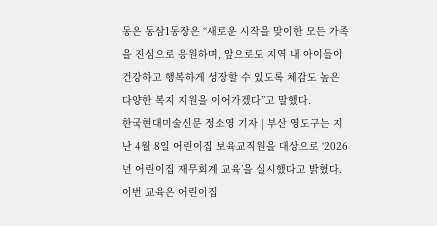동은 동삼1동장은 “새로운 시작을 맞이한 모든 가족을 진심으로 응원하며, 앞으로도 지역 내 아이들이 건강하고 행복하게 성장할 수 있도록 체감도 높은 다양한 복지 지원을 이어가겠다”고 말했다.
한국현대미술신문 정소영 기자 | 부산 영도구는 지난 4월 8일 어린이집 보육교직원을 대상으로 ‘2026년 어린이집 재무회계 교육’을 실시했다고 밝혔다. 이번 교육은 어린이집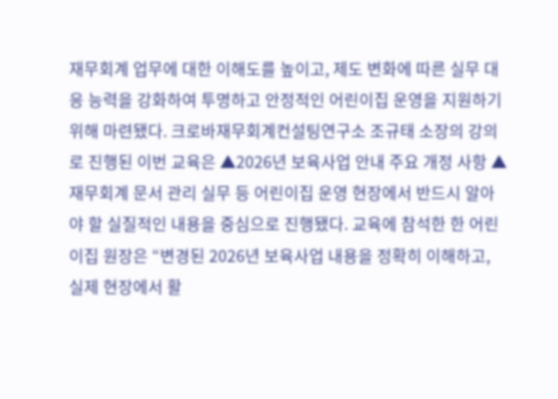재무회계 업무에 대한 이해도를 높이고, 제도 변화에 따른 실무 대응 능력을 강화하여 투명하고 안정적인 어린이집 운영을 지원하기 위해 마련됐다. 크로바재무회계컨설팅연구소 조규태 소장의 강의로 진행된 이번 교육은 ▲2026년 보육사업 안내 주요 개정 사항 ▲재무회계 문서 관리 실무 등 어린이집 운영 현장에서 반드시 알아야 할 실질적인 내용을 중심으로 진행됐다. 교육에 참석한 한 어린이집 원장은 “변경된 2026년 보육사업 내용을 정확히 이해하고, 실제 현장에서 활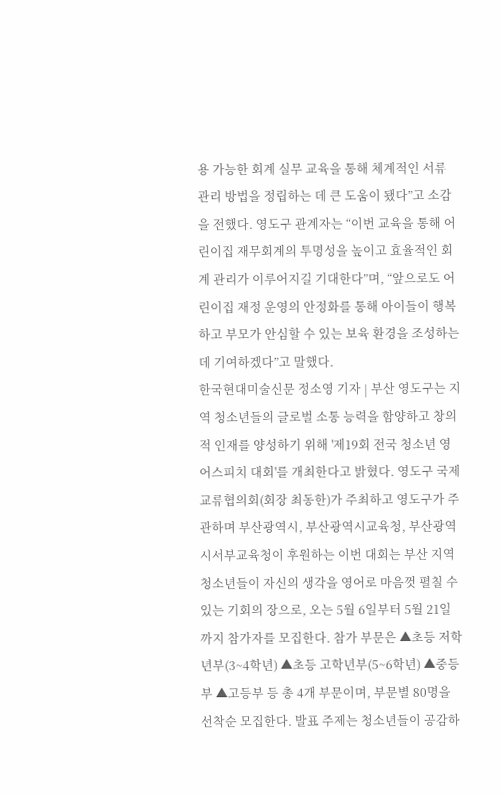용 가능한 회계 실무 교육을 통해 체계적인 서류 관리 방법을 정립하는 데 큰 도움이 됐다”고 소감을 전했다. 영도구 관계자는 “이번 교육을 통해 어린이집 재무회계의 투명성을 높이고 효율적인 회계 관리가 이루어지길 기대한다”며, “앞으로도 어린이집 재정 운영의 안정화를 통해 아이들이 행복하고 부모가 안심할 수 있는 보육 환경을 조성하는 데 기여하겠다”고 말했다.
한국현대미술신문 정소영 기자 | 부산 영도구는 지역 청소년들의 글로벌 소통 능력을 함양하고 창의적 인재를 양성하기 위해 '제19회 전국 청소년 영어스피치 대회'를 개최한다고 밝혔다. 영도구 국제교류협의회(회장 최동한)가 주최하고 영도구가 주관하며 부산광역시, 부산광역시교육청, 부산광역시서부교육청이 후원하는 이번 대회는 부산 지역 청소년들이 자신의 생각을 영어로 마음껏 펼칠 수 있는 기회의 장으로, 오는 5월 6일부터 5월 21일까지 참가자를 모집한다. 참가 부문은 ▲초등 저학년부(3~4학년) ▲초등 고학년부(5~6학년) ▲중등부 ▲고등부 등 총 4개 부문이며, 부문별 80명을 선착순 모집한다. 발표 주제는 청소년들이 공감하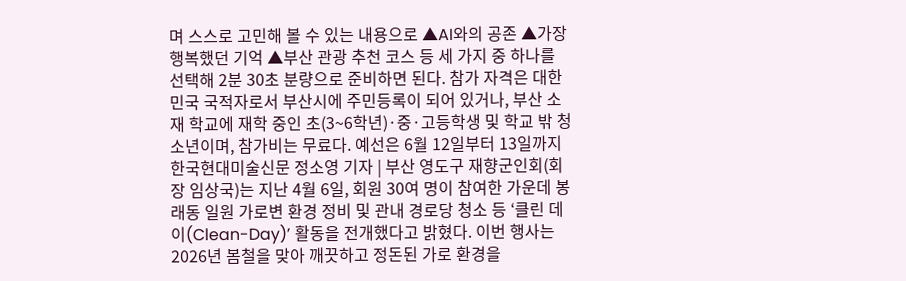며 스스로 고민해 볼 수 있는 내용으로 ▲AI와의 공존 ▲가장 행복했던 기억 ▲부산 관광 추천 코스 등 세 가지 중 하나를 선택해 2분 30초 분량으로 준비하면 된다. 참가 자격은 대한민국 국적자로서 부산시에 주민등록이 되어 있거나, 부산 소재 학교에 재학 중인 초(3~6학년)·중·고등학생 및 학교 밖 청소년이며, 참가비는 무료다. 예선은 6월 12일부터 13일까지
한국현대미술신문 정소영 기자 | 부산 영도구 재향군인회(회장 임상국)는 지난 4월 6일, 회원 30여 명이 참여한 가운데 봉래동 일원 가로변 환경 정비 및 관내 경로당 청소 등 ‘클린 데이(Clean-Day)’ 활동을 전개했다고 밝혔다. 이번 행사는 2026년 봄철을 맞아 깨끗하고 정돈된 가로 환경을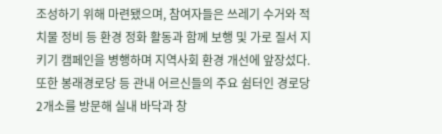조성하기 위해 마련됐으며, 참여자들은 쓰레기 수거와 적치물 정비 등 환경 정화 활동과 함께 보행 및 가로 질서 지키기 캠페인을 병행하며 지역사회 환경 개선에 앞장섰다. 또한 봉래경로당 등 관내 어르신들의 주요 쉼터인 경로당 2개소를 방문해 실내 바닥과 창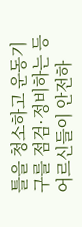틀을 청소하고 운동기구를 점검·정비하는 등 어르신들이 안전하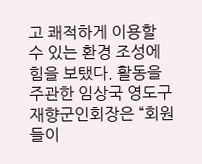고 쾌적하게 이용할 수 있는 환경 조성에 힘을 보탰다. 활동을 주관한 임상국 영도구 재향군인회장은 “회원들이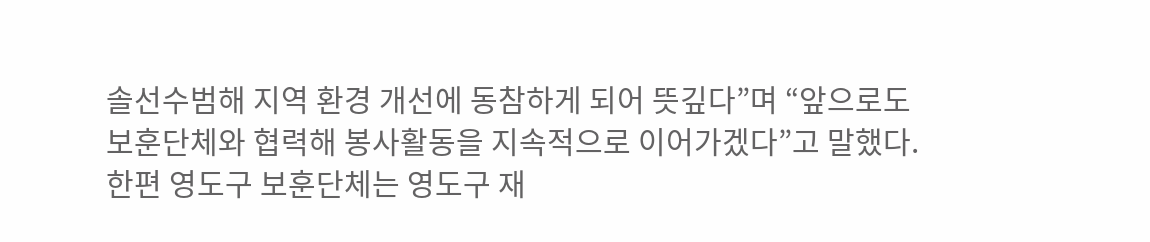솔선수범해 지역 환경 개선에 동참하게 되어 뜻깊다”며 “앞으로도 보훈단체와 협력해 봉사활동을 지속적으로 이어가겠다”고 말했다. 한편 영도구 보훈단체는 영도구 재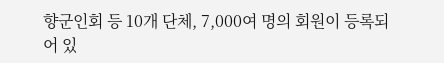향군인회 등 10개 단체, 7,000여 명의 회원이 등록되어 있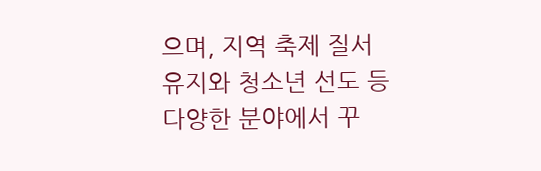으며, 지역 축제 질서 유지와 청소년 선도 등 다양한 분야에서 꾸